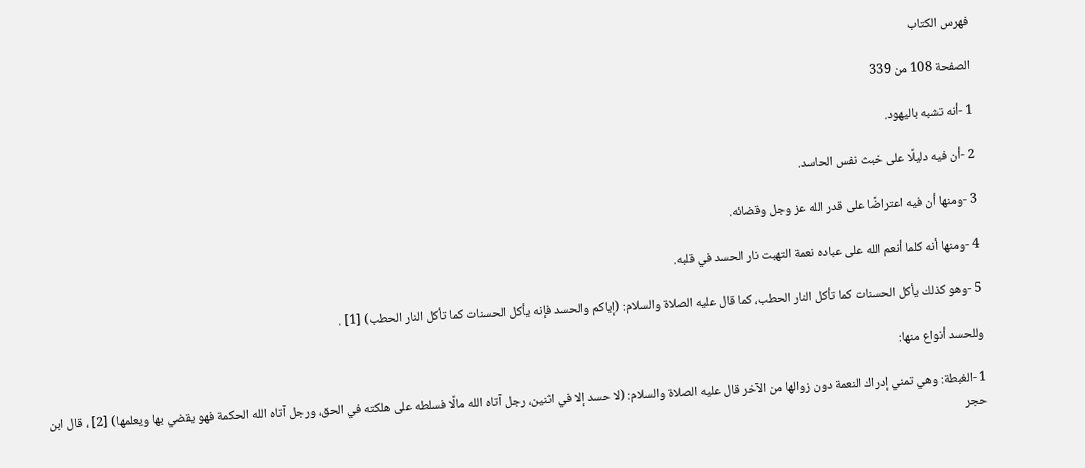فهرس الكتاب

الصفحة 108 من 339

1 -أنه تشبه باليهود.

2 -أن فيه دليلًا على خبث نفس الحاسد.

3 -ومنها أن فيه اعتراضًا على قدر الله عز وجل وقضائه.

4 -ومنها أنه كلما أنعم الله على عباده نعمة التهبت نار الحسد في قلبه.

5 -وهو كذلك يأكل الحسنات كما تأكل النار الحطب، كما قال عليه الصلاة والسلام: (إياكم والحسد فإنه يأكل الحسنات كما تأكل النار الحطب) [1] .

وللحسد أنواع منها:

1 -الغبطة: وهي تمني إدراك النعمة دون زوالها من الآخر قال عليه الصلاة والسلام: (لا حسد إلا في اثنين، رجل آتاه الله مالًا فسلطه على هلكته في الحق، ورجل آتاه الله الحكمة فهو يقضي بها ويعلمها) [2] ، قال ابن حجر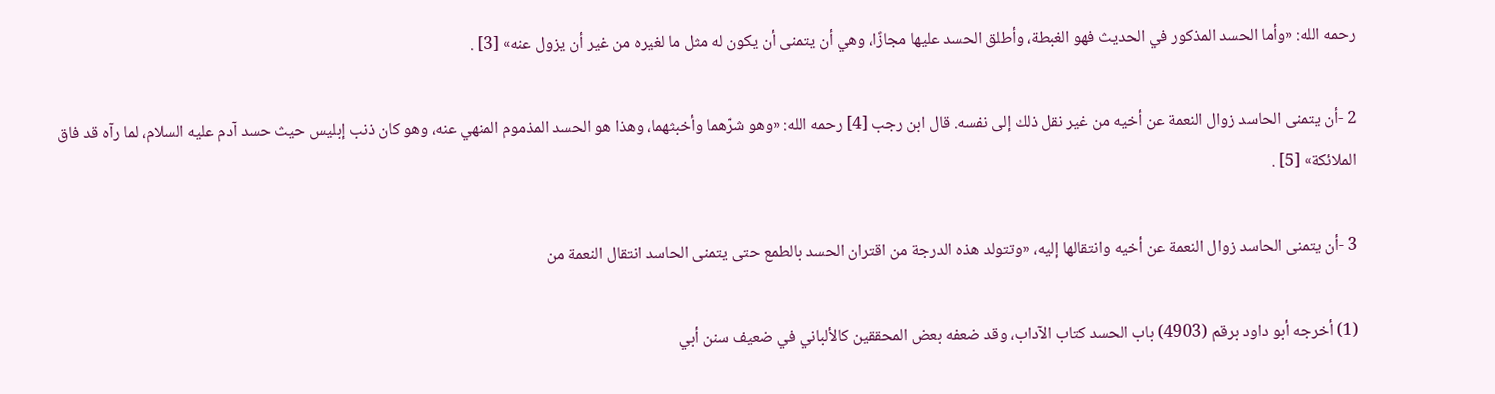رحمه الله: «وأما الحسد المذكور في الحديث فهو الغبطة، وأطلق الحسد عليها مجازًا، وهي أن يتمنى أن يكون له مثل ما لغيره من غير أن يزول عنه» [3] .

2 -أن يتمنى الحاسد زوال النعمة عن أخيه من غير نقل ذلك إلى نفسه. قال ابن رجب [4] رحمه الله: «وهو شرّهما وأخبثهما، وهذا هو الحسد المذموم المنهي عنه، وهو كان ذنب إبليس حيث حسد آدم عليه السلام، لما رآه قد فاق الملائكة» [5] .

3 -أن يتمنى الحاسد زوال النعمة عن أخيه وانتقالها إليه، «وتتولد هذه الدرجة من اقتران الحسد بالطمع حتى يتمنى الحاسد انتقال النعمة من

(1) أخرجه أبو داود برقم (4903) باب الحسد كتاب الآداب، وقد ضعفه بعض المحققين كالألباني في ضعيف سنن أبي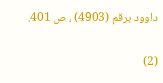داوود برقم (4903) ، ص 401.

(2)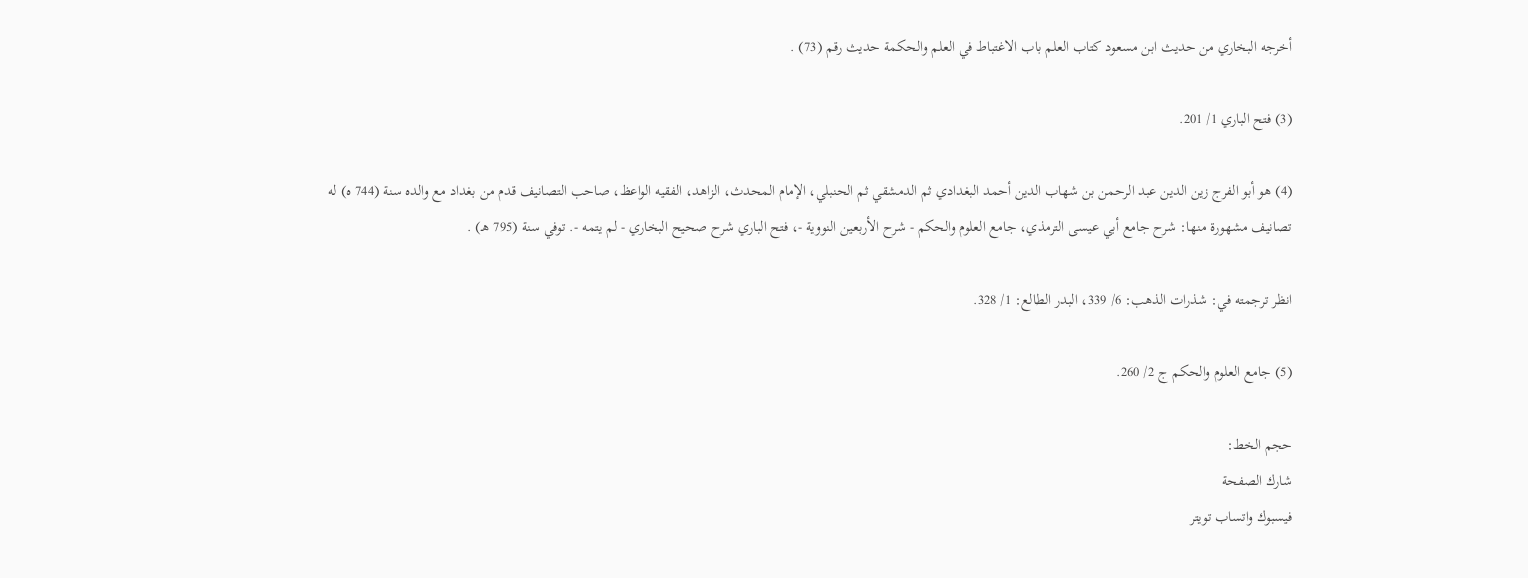أخرجه البخاري من حديث ابن مسعود كتاب العلم باب الاغتباط في العلم والحكمة حديث رقم (73) .

(3) فتح الباري 1/ 201.

(4) هو أبو الفرج زين الدين عبد الرحمن بن شهاب الدين أحمد البغدادي ثم الدمشقي ثم الحنبلي، الإمام المحدث، الزاهد، الفقيه الواعظ، صاحب التصانيف قدم من بغداد مع والده سنة (744 ه) له تصانيف مشهورة منها: شرح جامع أبي عيسى الترمذي، جامع العلوم والحكم - شرح الأربعين النووية -، فتح الباري شرح صحيح البخاري - لم يتمه -. توفي سنة (795 هـ) .

انظر ترجمته في: شذرات الذهب: 6/ 339، البدر الطالع: 1/ 328.

(5) جامع العلوم والحكم ج 2/ 260.

حجم الخط:
شارك الصفحة
فيسبوك واتساب تويتر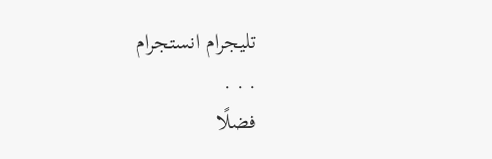تليجرام انستجرام
. . .
فضلًا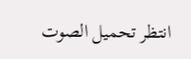انتظر تحميل الصوت